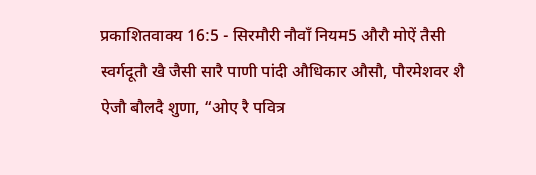प्रकाशितवाक्य 16:5 - सिरमौरी नौवाँ नियम5 औरौ मोऐं तैसी स्वर्गदूतौ खै जैसी सारै पाणी पांदी औधिकार औसौ, पौरमेशवर शै ऐजौ बौलदै शुणा, “ओए रै पवित्र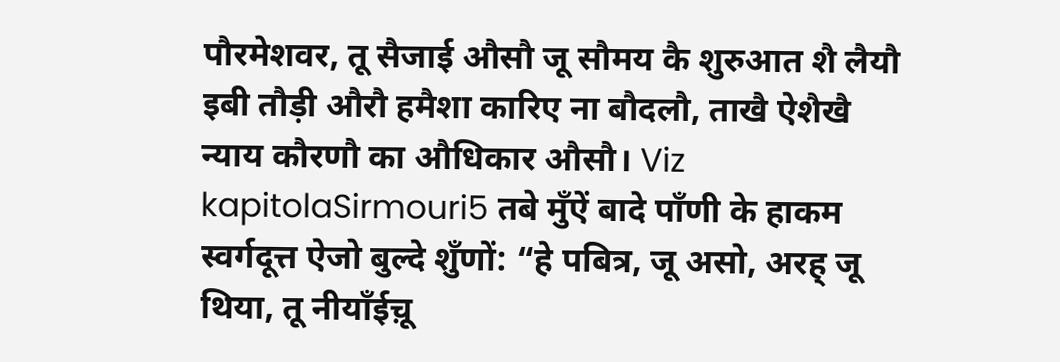पौरमेशवर, तू सैजाई औसौ जू सौमय कै शुरुआत शै लैयौ इबी तौड़ी औरौ हमैशा कारिए ना बौदलौ, ताखै ऐशैखै न्याय कौरणौ का औधिकार औसौ। Viz kapitolaSirmouri5 तबे मुँऐं बादे पाँणी के हाकम स्वर्गदूत्त ऐजो बुल्दे शुँणों: “हे पबित्र, जू असो, अरह् जू थिया, तू नीयाँईच़ू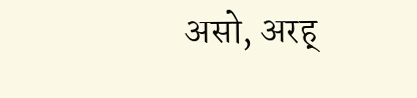असो, अरह्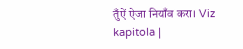तुँऐं ऐजा नियाँव करा। Viz kapitola |